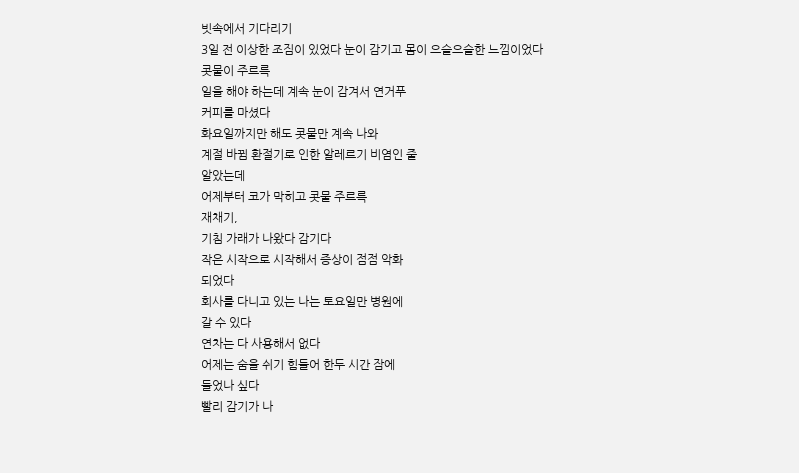빗속에서 기다리기
3일 전 이상한 조짐이 있었다 눈이 감기고 몸이 으슬으슬한 느낌이었다
콧물이 주르륵
일을 해야 하는데 계속 눈이 감겨서 연거푸
커피를 마셨다
화요일까지만 해도 콧물만 계속 나와
계절 바뀜 환절기로 인한 알레르기 비염인 줄
알았는데
어제부터 코가 막히고 콧물 주르륵
재채기,
기침 가래가 나왔다 감기다
작은 시작으로 시작해서 증상이 점점 악화
되었다
회사를 다니고 있는 나는 토요일만 병원에
갈 수 있다
연차는 다 사용해서 없다
어제는 숨을 쉬기 힘들어 한두 시간 잠에
들었나 싶다
빨리 감기가 나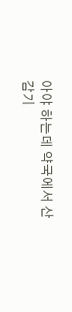아야 하는데 약국에서 산
감기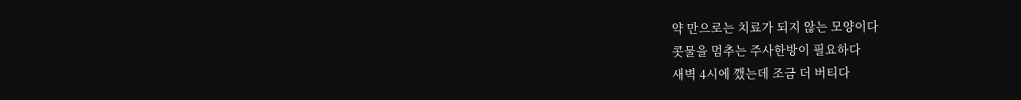약 만으로는 치료가 되지 않는 모양이다
콧물을 멈추는 주사한방이 필요하다
새벽 4시에 깼는데 조금 더 버티다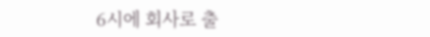6시에 회사로 출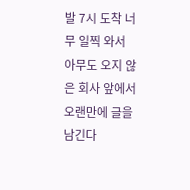발 7시 도착 너무 일찍 와서
아무도 오지 않은 회사 앞에서
오랜만에 글을 남긴다